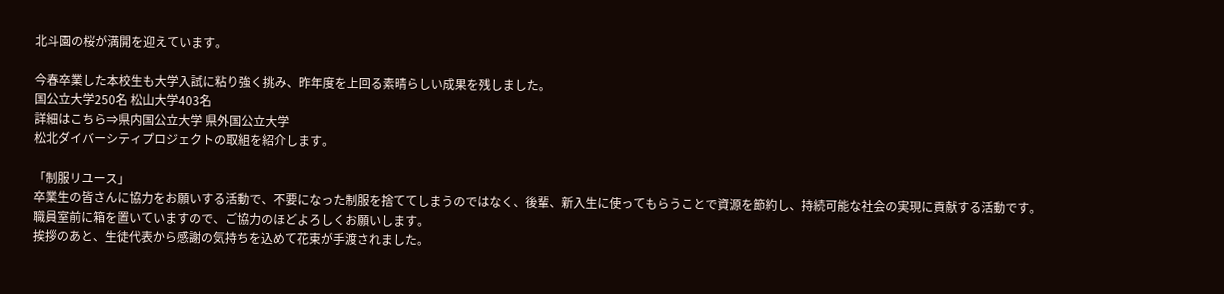北斗園の桜が満開を迎えています。

今春卒業した本校生も大学入試に粘り強く挑み、昨年度を上回る素晴らしい成果を残しました。
国公立大学250名 松山大学403名
詳細はこちら⇒県内国公立大学 県外国公立大学
松北ダイバーシティプロジェクトの取組を紹介します。

「制服リユース」
卒業生の皆さんに協力をお願いする活動で、不要になった制服を捨ててしまうのではなく、後輩、新入生に使ってもらうことで資源を節約し、持続可能な社会の実現に貢献する活動です。
職員室前に箱を置いていますので、ご協力のほどよろしくお願いします。
挨拶のあと、生徒代表から感謝の気持ちを込めて花束が手渡されました。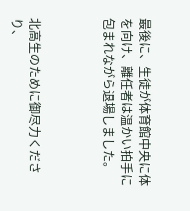最後に、生徒が体育館中央に体を向け、離任者は温かい拍手に包まれながら退場しました。



北高生のために御尽力くださり、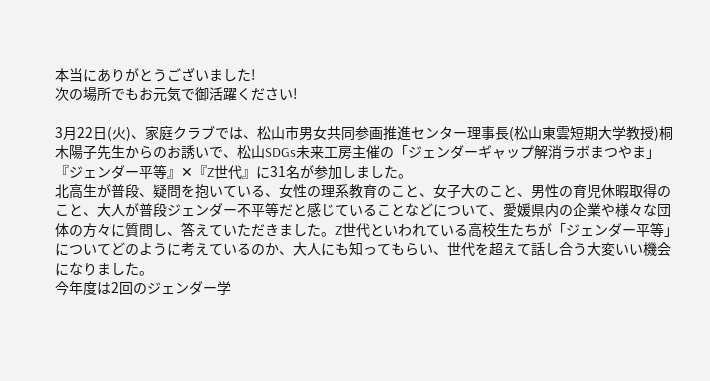本当にありがとうございました!
次の場所でもお元気で御活躍ください!

3月22日(火)、家庭クラブでは、松山市男女共同参画推進センター理事長(松山東雲短期大学教授)桐木陽子先生からのお誘いで、松山SDGs未来工房主催の「ジェンダーギャップ解消ラボまつやま」『ジェンダー平等』✕『Z世代』に31名が参加しました。
北高生が普段、疑問を抱いている、女性の理系教育のこと、女子大のこと、男性の育児休暇取得のこと、大人が普段ジェンダー不平等だと感じていることなどについて、愛媛県内の企業や様々な団体の方々に質問し、答えていただきました。Z世代といわれている高校生たちが「ジェンダー平等」についてどのように考えているのか、大人にも知ってもらい、世代を超えて話し合う大変いい機会になりました。
今年度は2回のジェンダー学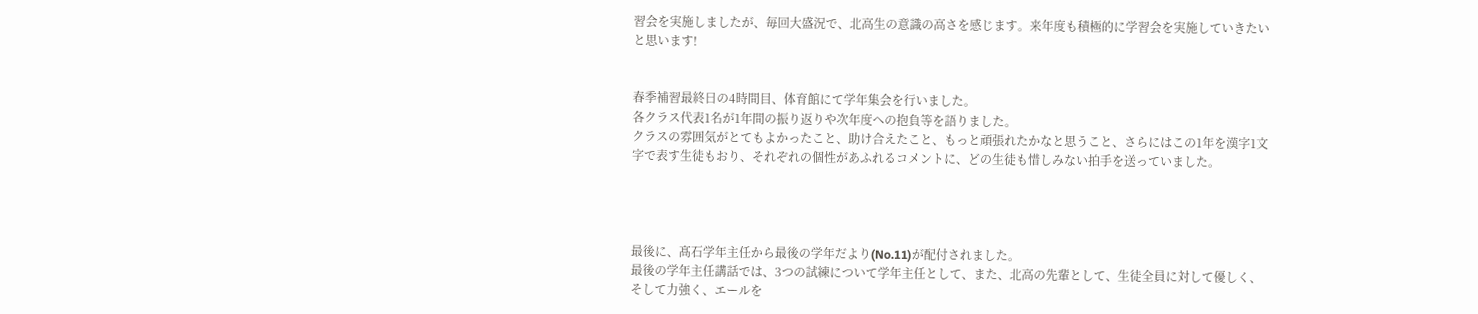習会を実施しましたが、毎回大盛況で、北高生の意識の高さを感じます。来年度も積極的に学習会を実施していきたいと思います!


春季補習最終日の4時間目、体育館にて学年集会を行いました。
各クラス代表1名が1年間の振り返りや次年度への抱負等を語りました。
クラスの雰囲気がとてもよかったこと、助け合えたこと、もっと頑張れたかなと思うこと、さらにはこの1年を漢字1文字で表す生徒もおり、それぞれの個性があふれるコメントに、どの生徒も惜しみない拍手を送っていました。




最後に、髙石学年主任から最後の学年だより(No.11)が配付されました。
最後の学年主任講話では、3つの試練について学年主任として、また、北高の先輩として、生徒全員に対して優しく、そして力強く、エールを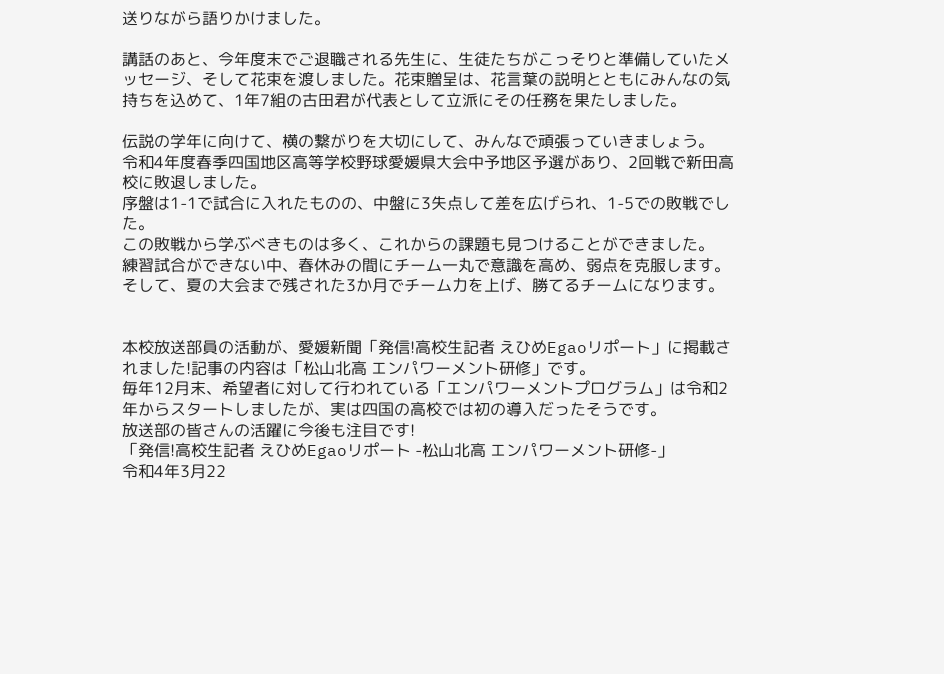送りながら語りかけました。

講話のあと、今年度末でご退職される先生に、生徒たちがこっそりと準備していたメッセージ、そして花束を渡しました。花束贈呈は、花言葉の説明とともにみんなの気持ちを込めて、1年7組の古田君が代表として立派にその任務を果たしました。

伝説の学年に向けて、横の繋がりを大切にして、みんなで頑張っていきましょう。
令和4年度春季四国地区高等学校野球愛媛県大会中予地区予選があり、2回戦で新田高校に敗退しました。
序盤は1-1で試合に入れたものの、中盤に3失点して差を広げられ、1-5での敗戦でした。
この敗戦から学ぶべきものは多く、これからの課題も見つけることができました。
練習試合ができない中、春休みの間にチーム一丸で意識を高め、弱点を克服します。
そして、夏の大会まで残された3か月でチーム力を上げ、勝てるチームになります。


本校放送部員の活動が、愛媛新聞「発信!高校生記者 えひめEgaoリポート」に掲載されました!記事の内容は「松山北高 エンパワーメント研修」です。
毎年12月末、希望者に対して行われている「エンパワーメントプログラム」は令和2年からスタートしましたが、実は四国の高校では初の導入だったそうです。
放送部の皆さんの活躍に今後も注目です!
「発信!高校生記者 えひめEgaoリポート -松山北高 エンパワーメント研修-」
令和4年3月22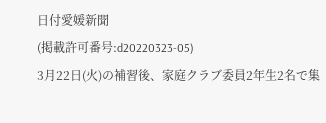日付愛媛新聞
(掲載許可番号:d20220323-05)
3月22日(火)の補習後、家庭クラブ委員2年生2名で集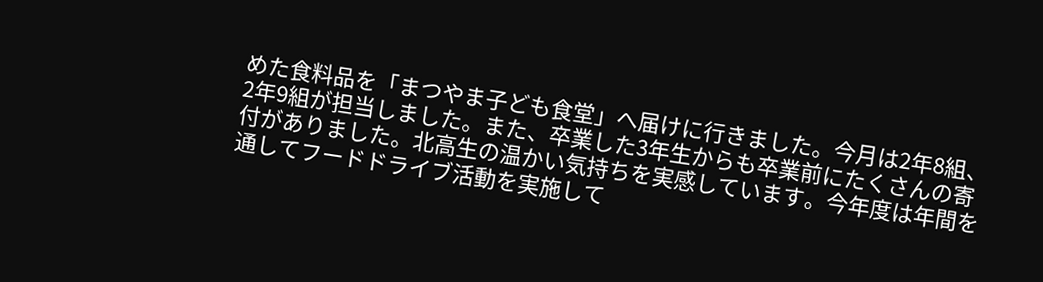めた食料品を「まつやま子ども食堂」へ届けに行きました。今月は2年8組、2年9組が担当しました。また、卒業した3年生からも卒業前にたくさんの寄付がありました。北高生の温かい気持ちを実感しています。今年度は年間を通してフードドライブ活動を実施して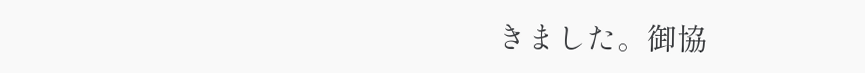きました。御協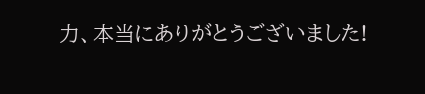力、本当にありがとうございました!